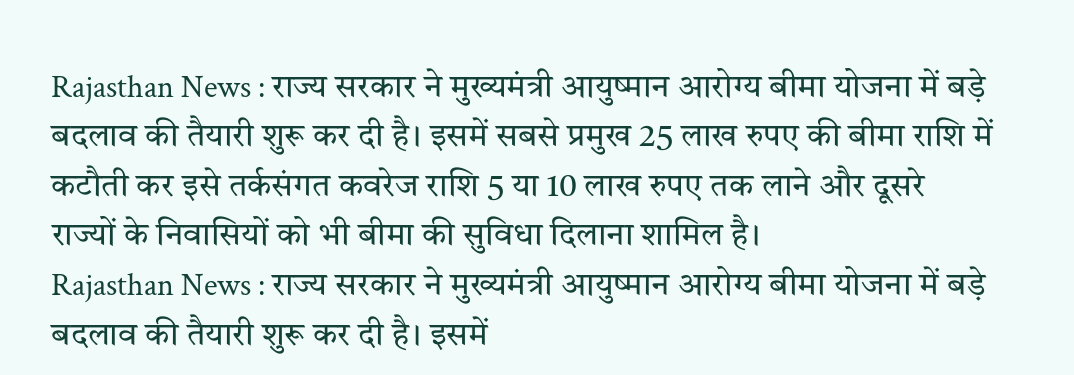Rajasthan News : राज्य सरकार ने मुख्यमंत्री आयुष्मान आरोग्य बीमा योजना में बड़े बदलाव की तैयारी शुरू कर दी है। इसमें सबसे प्रमुख 25 लाख रुपए की बीमा राशि में कटौती कर इसे तर्कसंगत कवरेज राशि 5 या 10 लाख रुपए तक लाने और दूसरे राज्यों के निवासियों को भी बीमा की सुविधा दिलाना शामिल है।
Rajasthan News : राज्य सरकार ने मुख्यमंत्री आयुष्मान आरोग्य बीमा योजना में बड़े बदलाव की तैयारी शुरू कर दी है। इसमें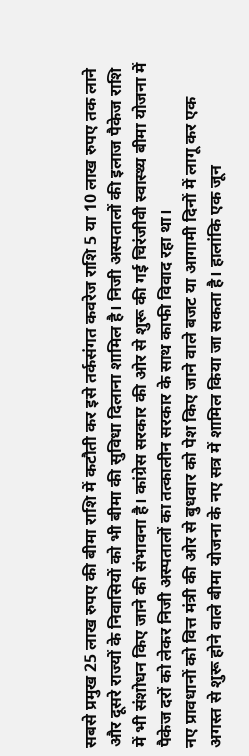सबसे प्रमुख 25 लाख रुपए की बीमा राशि में कटौती कर इसे तर्कसंगत कवरेज राशि 5 या 10 लाख रुपए तक लाने और दूसरे राज्यों के निवासियों को भी बीमा की सुविधा दिलाना शामिल है। निजी अस्पतालों की इलाज पैकेज राशि में भी संशोधन किए जाने की संभावना है। कांग्रेस सरकार की ओर से शुरू की गई चिरंजीवी स्वास्थ्य बीमा योजना में पैकेज दरों को लेकर निजी अस्पतालों का तत्कालीन सरकार के साथ काफी विवाद रहा था।
नए प्रावधानों को वित्त मंत्री की ओर से बुधवार को पेश किए जाने वाले बजट या आगामी दिनों में लागू कर एक अगस्त से शुरू होने वाले बीमा योजना के नए सत्र में शामिल किया जा सकता है। हालांकि एक जून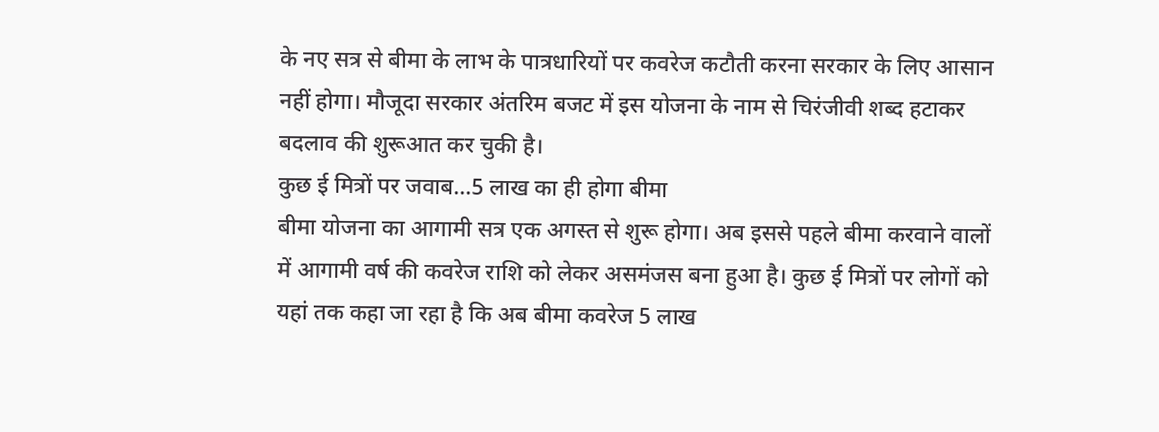के नए सत्र से बीमा के लाभ के पात्रधारियों पर कवरेज कटौती करना सरकार के लिए आसान नहीं होगा। मौजूदा सरकार अंतरिम बजट में इस योजना के नाम से चिरंजीवी शब्द हटाकर बदलाव की शुरूआत कर चुकी है।
कुछ ई मित्रों पर जवाब…5 लाख का ही होगा बीमा
बीमा योजना का आगामी सत्र एक अगस्त से शुरू होगा। अब इससे पहले बीमा करवाने वालों में आगामी वर्ष की कवरेज राशि को लेकर असमंजस बना हुआ है। कुछ ई मित्रों पर लोगों को यहां तक कहा जा रहा है कि अब बीमा कवरेज 5 लाख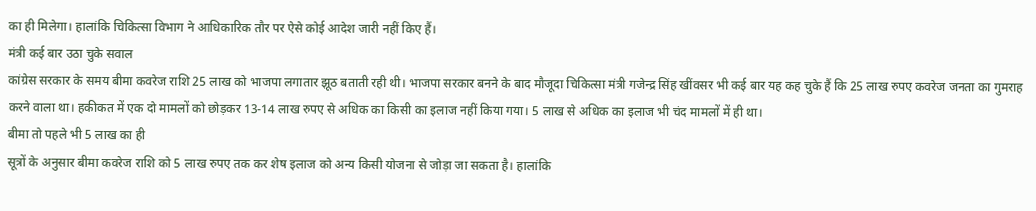का ही मिलेगा। हालांकि चिकित्सा विभाग ने आधिकारिक तौर पर ऐसे कोई आदेश जारी नहीं किए हैं।
मंत्री कई बार उठा चुके सवाल
कांग्रेस सरकार के समय बीमा कवरेज राशि 25 लाख को भाजपा लगातार झूठ बताती रही थी। भाजपा सरकार बनने के बाद मौजूदा चिकित्सा मंत्री गजेन्द्र सिंह खींवसर भी कई बार यह कह चुके हैं कि 25 लाख रुपए कवरेज जनता का गुमराह करने वाला था। हकीकत में एक दो मामलों को छोड़कर 13-14 लाख रुपए से अधिक का किसी का इलाज नहीं किया गया। 5 लाख से अधिक का इलाज भी चंद मामलों में ही था।
बीमा तो पहले भी 5 लाख का ही
सूत्रों के अनुसार बीमा कवरेज राशि को 5 लाख रुपए तक कर शेष इलाज को अन्य किसी योजना से जोड़ा जा सकता है। हालांकि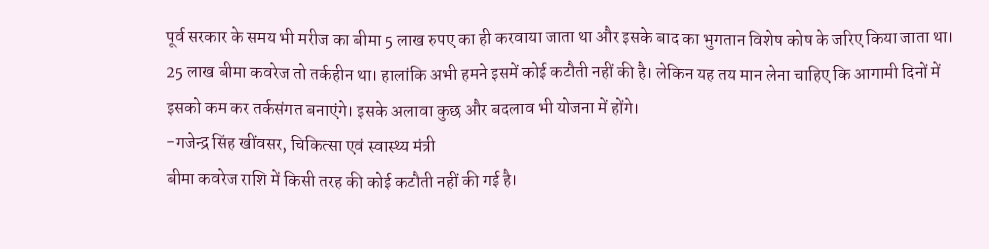पूर्व सरकार के समय भी मरीज का बीमा 5 लाख रुपए का ही करवाया जाता था और इसके बाद का भुगतान विशेष कोष के जरिए किया जाता था।
25 लाख बीमा कवरेज तो तर्कहीन था। हालांकि अभी हमने इसमें कोई कटौती नहीं की है। लेकिन यह तय मान लेना चाहिए कि आगामी दिनों में इसको कम कर तर्कसंगत बनाएंगे। इसके अलावा कुछ और बदलाव भी योजना में होंगे।
-गजेन्द्र सिंह खींवसर, चिकित्सा एवं स्वास्थ्य मंत्री
बीमा कवरेज राशि में किसी तरह की कोई कटौती नहीं की गई है।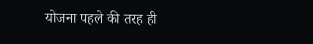योजना पहले की तरह ही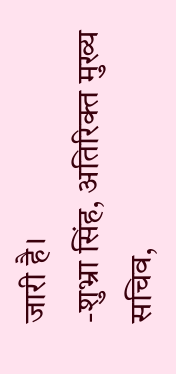जारी है।
-शुभ्रा सिंह, अतिरिक्त मुख्य सचिव,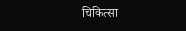चिकित्सा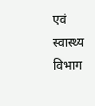एवं स्वास्थ्य विभाग